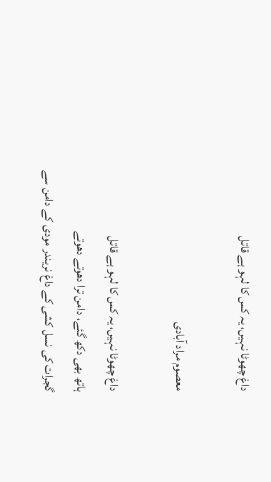داغ چھوٹا نہیں، یہ کس کا لہو ہے قاتل

معصوم مراد آبادی

داغ چھوٹا نہیں، یہ کس کا لہو ہے قاتل
ہاتھ بھی دکھ گئے، دامن ترا دھوتے دھوتے
گجرات کی نسل کشی کے داغ نریندر مودی کے دامن سے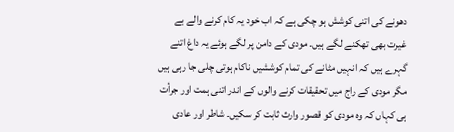دھونے کی اتنی کوشش ہو چکی ہے کہ اب خود یہ کام کرنے والے بے غیرت بھی تھکنے لگے ہیں۔ مودی کے دامن پر لگے ہوئے یہ داغ اتنے گہرے ہیں کہ انہیں مٹانے کی تمام کوششیں ناکام ہوتی چلی جا رہی ہیں مگر مودی کے راج میں تحقیقات کرنے والوں کے اندر اتنی ہمت اور جرأت ہی کہاں کہ وہ مودی کو قصور وارث ثابت کر سکیں۔ شاطر اور عادی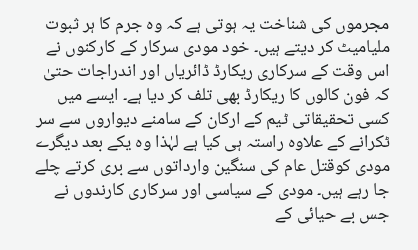مجرموں کی شناخت یہ ہوتی ہے کہ وہ جرم کا ہر ثبوت ملیامیٹ کر دیتے ہیں۔ خود مودی سرکار کے کارکنوں نے اس وقت کے سرکاری ریکارڈ ڈائریاں اور اندراجات حتیٰ کہ فون کالوں کا ریکارڈ بھی تلف کر دیا ہے۔ ایسے میں کسی تحقیقاتی ٹیم کے ارکان کے سامنے دیواروں سے سر ٹکرانے کے علاوہ راستہ ہی کیا ہے لہٰذا وہ یکے بعد دیگرے مودی کوقتل عام کی سنگین وارداتوں سے بری کرتے چلے جا رہے ہیں۔ مودی کے سیاسی اور سرکاری کارندوں نے جس بے حیائی کے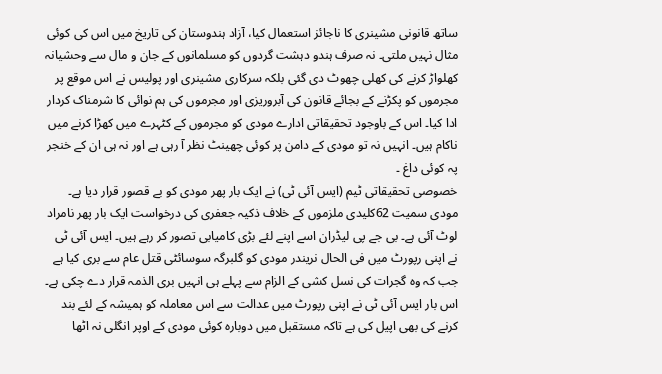ساتھ قانونی مشینری کا ناجائز استعمال کیا، آزاد ہندوستان کی تاریخ میں اس کی کوئی مثال نہیں ملتی۔ نہ صرف ہندو دہشت گردوں کو مسلمانوں کے جان و مال سے وحشیانہ کھلواڑ کرنے کی کھلی چھوٹ دی گئی بلکہ سرکاری مشینری اور پولیس نے اس موقع پر مجرموں کو پکڑنے کے بجائے قانون کی آبروریزی اور مجرموں کی ہم نوائی کا شرمناک کردار ادا کیا۔ اس کے باوجود تحقیقاتی ادارے مودی کو مجرموں کے کٹہرے میں کھڑا کرنے میں ناکام ہیں۔ انہیں نہ تو مودی کے دامن پر کوئی چھینٹ نظر آ رہی ہے اور نہ ہی ان کے خنجر پہ کوئی داغ ۔
خصوصی تحقیقاتی ٹیم (ایس آئی ٹی) نے ایک بار پھر مودی کو بے قصور قرار دیا ہے۔ مودی سمیت 62کلیدی ملزموں کے خلاف ذکیہ جعفری کی درخواست ایک بار پھر نامراد لوٹ آئی ہے۔ بی جے پی لیڈران اسے اپنے لئے بڑی کامیابی تصور کر رہے ہیں۔ ایس آئی ٹی نے اپنی رپورٹ میں فی الحال نریندر مودی کو گلبرگہ سوسائٹی قتل عام سے بری کیا ہے جب کہ وہ گجرات کی نسل کشی کے الزام سے پہلے ہی انہیں بری الذمہ قرار دے چکی ہے۔ اس بار ایس آئی ٹی نے اپنی رپورٹ میں عدالت سے اس معاملہ کو ہمیشہ کے لئے بند کرنے کی بھی اپیل کی ہے تاکہ مستقبل میں دوبارہ کوئی مودی کے اوپر انگلی نہ اٹھا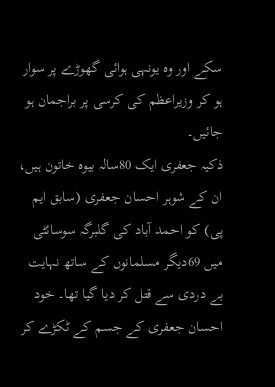سکے اور وہ یونہی ہوائی گھوڑے پر سوار ہو کر وزیراعظم کی کرسی پر براجمان ہو جائیں۔
ذکیہ جعفری ایک 80سالہ بیوہ خاتون ہیں، ان کے شوہر احسان جعفری (سابق ایم پی) کو احمد آباد کی گلبرگہ سوسائٹی میں 69دیگر مسلمانوں کے ساتھ نہایت بے دردی سے قتل کر دیا گیا تھا۔ خود احسان جعفری کے جسم کے ٹکڑے کر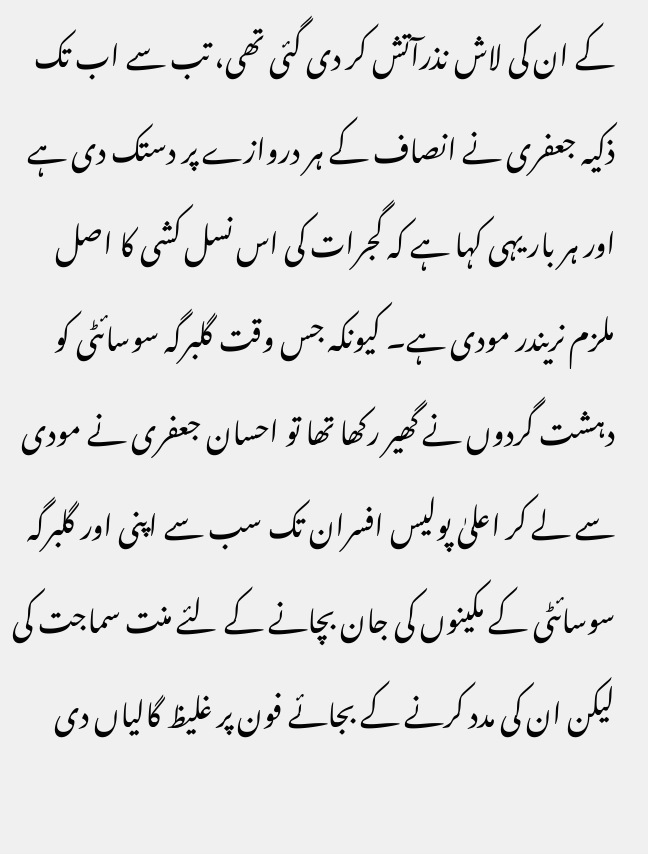کے ان کی لاش نذرآتش کر دی گئی تھی، تب سے اب تک ذکیہ جعفری نے انصاف کے ہر دروازے پر دستک دی ہے اور ہر بار یہی کہا ہے کہ گجرات کی اس نسل کشی کا اصل ملزم نریندر مودی ہے۔ کیونکہ جس وقت گلبرگہ سوسائٹی کو دہشت گردوں نے گھیر رکھا تھا تو احسان جعفری نے مودی سے لے کر اعلیٰ پولیس افسران تک سب سے اپنی اور گلبرگہ سوسائٹی کے مکینوں کی جان بچانے کے لئے منت سماجت کی لیکن ان کی مدد کرنے کے بجائے فون پر غلیظ گالیاں دی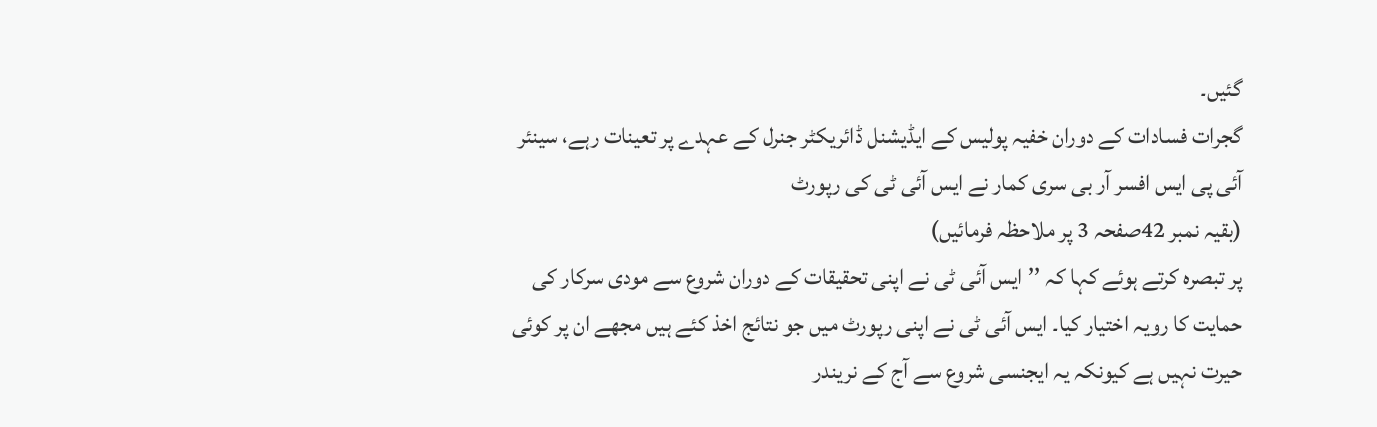گئیں۔
گجرات فسادات کے دوران خفیہ پولیس کے ایڈیشنل ڈائریکٹر جنرل کے عہدے پر تعینات رہے، سینئر آئی پی ایس افسر آر بی سری کمار نے ایس آئی ٹی کی رپورٹ
(بقیہ نمبر 42صفحہ 3 پر ملاحظہ فرمائیں)
پر تبصرہ کرتے ہوئے کہا کہ ’’ایس آئی ٹی نے اپنی تحقیقات کے دوران شروع سے مودی سرکار کی حمایت کا رویہ اختیار کیا۔ ایس آئی ٹی نے اپنی رپورٹ میں جو نتائج اخذ کئے ہیں مجھے ان پر کوئی حیرت نہیں ہے کیونکہ یہ ایجنسی شروع سے آج کے نریندر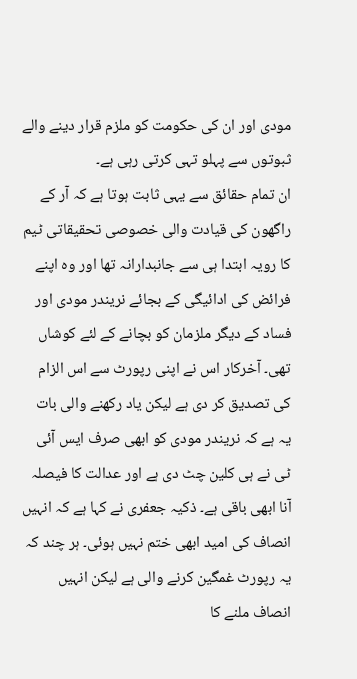مودی اور ان کی حکومت کو ملزم قرار دینے والے ثبوتوں سے پہلو تہی کرتی رہی ہے۔
ان تمام حقائق سے یہی ثابت ہوتا ہے کہ آر کے راگھون کی قیادت والی خصوصی تحقیقاتی ٹیم کا رویہ ابتدا ہی سے جانبدارانہ تھا اور وہ اپنے فرائض کی ادائیگی کے بجائے نریندر مودی اور فساد کے دیگر ملزمان کو بچانے کے لئے کوشاں تھی۔ آخرکار اس نے اپنی رپورٹ سے اس الزام کی تصدیق کر دی ہے لیکن یاد رکھنے والی بات یہ ہے کہ نریندر مودی کو ابھی صرف ایس آئی ٹی نے ہی کلین چٹ دی ہے اور عدالت کا فیصلہ آنا ابھی باقی ہے۔ ذکیہ جعفری نے کہا ہے کہ انہیں انصاف کی امید ابھی ختم نہیں ہوئی۔ ہر چند کہ یہ رپورٹ غمگین کرنے والی ہے لیکن انہیں انصاف ملنے کا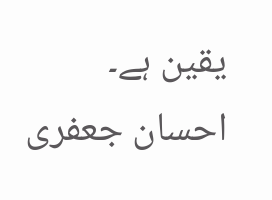یقین ہے۔ احسان جعفری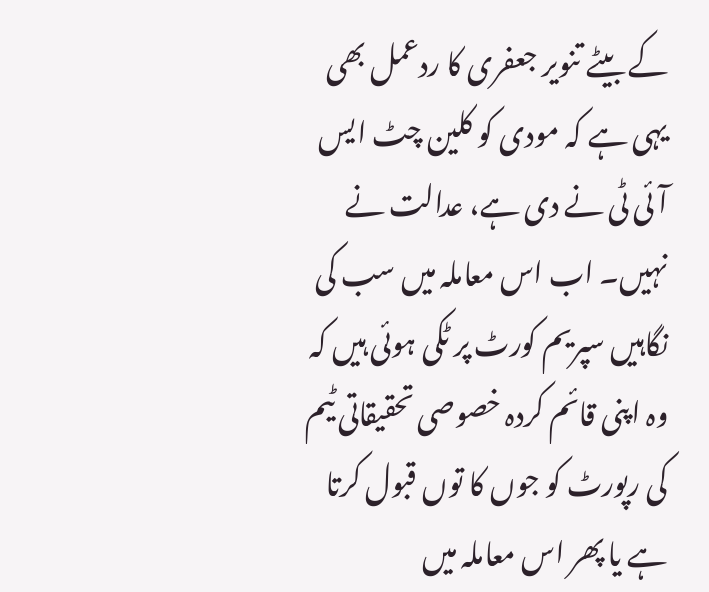کے بیٹے تنویر جعفری کا ردعمل بھی یہی ہے کہ مودی کو کلین چٹ ایس آئی ٹی نے دی ہے، عدالت نے نہیں۔ اب اس معاملہ میں سب کی نگاہیں سپریم کورٹ پر ٹکی ہوئی ہیں کہ وہ اپنی قائم کردہ خصوصی تحقیقاتی ٹیم کی رپورٹ کو جوں کا توں قبول کرتا ہے یا پھر اس معاملہ میں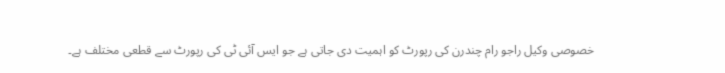خصوصی وکیل راجو رام چندرن کی رپورٹ کو اہمیت دی جاتی ہے جو ایس آئی ٹی کی رپورٹ سے قطعی مختلف ہے۔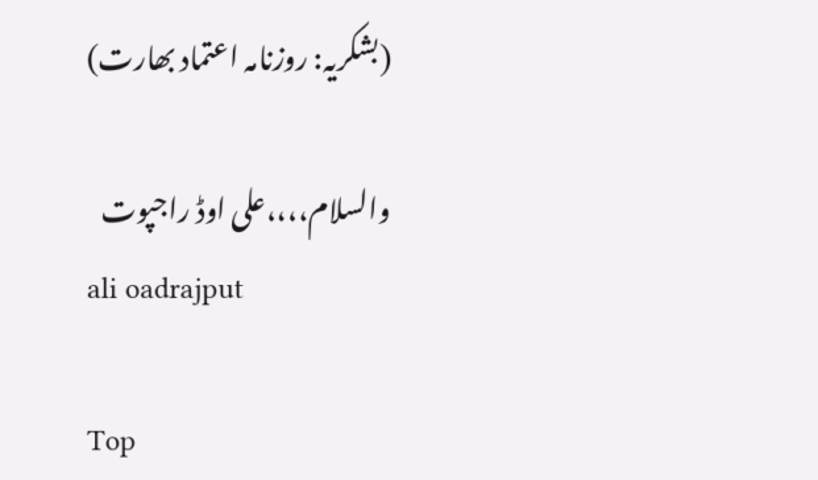(بشکریہ: روزنامہ اعتماد بھارت)

والسلام،،،،علی اوڈ راجپوت
ali oadrajput

Top